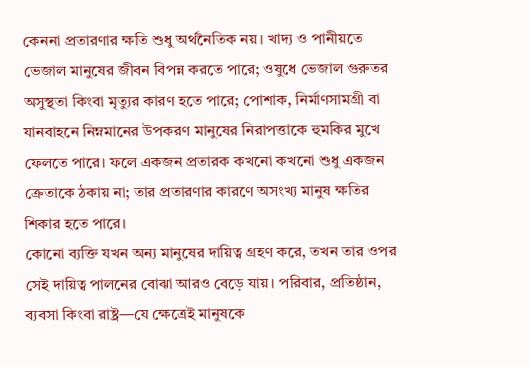কেননা প্রতারণার ক্ষতি শুধু অর্থনৈতিক নয়। খাদ্য ও পানীয়তে ভেজাল মানুষের জীবন বিপন্ন করতে পারে; ওষুধে ভেজাল গুরুতর অসুস্থতা কিংবা মৃত্যুর কারণ হতে পারে; পোশাক, নির্মাণসামগ্রী বা যানবাহনে নিম্নমানের উপকরণ মানুষের নিরাপত্তাকে হুমকির মুখে ফেলতে পারে। ফলে একজন প্রতারক কখনো কখনো শুধু একজন ক্রেতাকে ঠকায় না; তার প্রতারণার কারণে অসংখ্য মানুষ ক্ষতির শিকার হতে পারে।
কোনো ব্যক্তি যখন অন্য মানুষের দায়িত্ব গ্রহণ করে, তখন তার ওপর সেই দায়িত্ব পালনের বোঝা আরও বেড়ে যায়। পরিবার, প্রতিষ্ঠান, ব্যবসা কিংবা রাষ্ট্র—যে ক্ষেত্রেই মানুষকে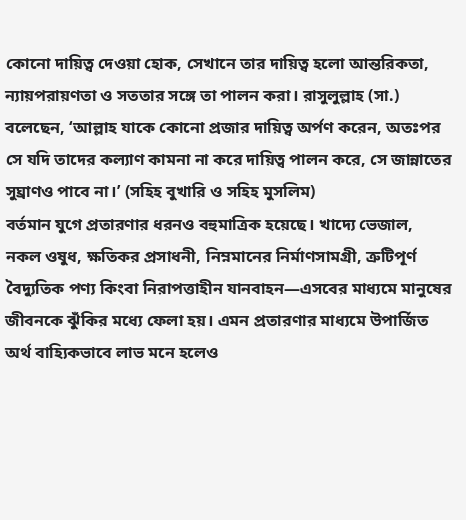কোনো দায়িত্ব দেওয়া হোক, সেখানে তার দায়িত্ব হলো আন্তরিকতা, ন্যায়পরায়ণতা ও সততার সঙ্গে তা পালন করা। রাসুলুল্লাহ (সা.) বলেছেন, ‘আল্লাহ যাকে কোনো প্রজার দায়িত্ব অর্পণ করেন, অতঃপর সে যদি তাদের কল্যাণ কামনা না করে দায়িত্ব পালন করে, সে জান্নাতের সুঘ্রাণও পাবে না।’ (সহিহ বুখারি ও সহিহ মুসলিম)
বর্তমান যুগে প্রতারণার ধরনও বহুমাত্রিক হয়েছে। খাদ্যে ভেজাল, নকল ওষুধ, ক্ষতিকর প্রসাধনী, নিম্নমানের নির্মাণসামগ্রী, ত্রুটিপূর্ণ বৈদ্যুতিক পণ্য কিংবা নিরাপত্তাহীন যানবাহন—এসবের মাধ্যমে মানুষের জীবনকে ঝুঁকির মধ্যে ফেলা হয়। এমন প্রতারণার মাধ্যমে উপার্জিত অর্থ বাহ্যিকভাবে লাভ মনে হলেও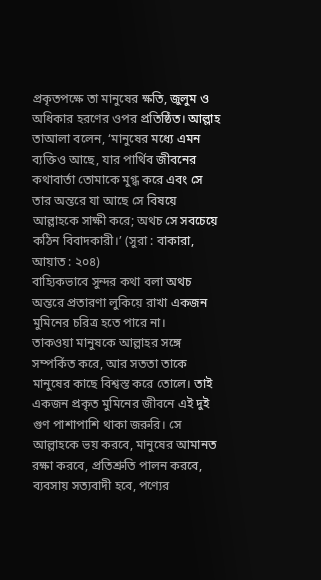প্রকৃতপক্ষে তা মানুষের ক্ষতি, জুলুম ও অধিকার হরণের ওপর প্রতিষ্ঠিত। আল্লাহ তাআলা বলেন, ‘মানুষের মধ্যে এমন ব্যক্তিও আছে, যার পার্থিব জীবনের কথাবার্তা তোমাকে মুগ্ধ করে এবং সে তার অন্তরে যা আছে সে বিষয়ে আল্লাহকে সাক্ষী করে; অথচ সে সবচেয়ে কঠিন বিবাদকারী।’ (সুরা : বাকারা, আয়াত : ২০৪)
বাহ্যিকভাবে সুন্দর কথা বলা অথচ অন্তরে প্রতারণা লুকিয়ে রাখা একজন মুমিনের চরিত্র হতে পারে না।
তাকওয়া মানুষকে আল্লাহর সঙ্গে সম্পর্কিত করে, আর সততা তাকে মানুষের কাছে বিশ্বস্ত করে তোলে। তাই একজন প্রকৃত মুমিনের জীবনে এই দুই গুণ পাশাপাশি থাকা জরুরি। সে আল্লাহকে ভয় করবে, মানুষের আমানত রক্ষা করবে, প্রতিশ্রুতি পালন করবে, ব্যবসায় সত্যবাদী হবে, পণ্যের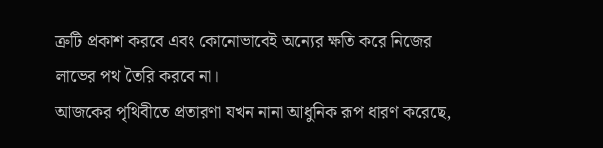ত্রুটি প্রকাশ করবে এবং কোনোভাবেই অন্যের ক্ষতি করে নিজের লাভের পথ তৈরি করবে না।
আজকের পৃথিবীতে প্রতারণা যখন নানা আধুনিক রূপ ধারণ করেছে,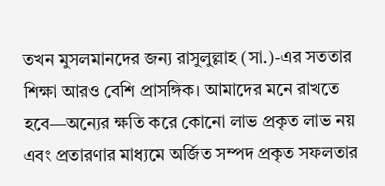তখন মুসলমানদের জন্য রাসুলুল্লাহ (সা.)-এর সততার শিক্ষা আরও বেশি প্রাসঙ্গিক। আমাদের মনে রাখতে হবে—অন্যের ক্ষতি করে কোনো লাভ প্রকৃত লাভ নয় এবং প্রতারণার মাধ্যমে অর্জিত সম্পদ প্রকৃত সফলতার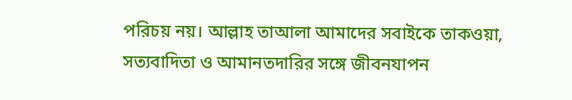পরিচয় নয়। আল্লাহ তাআলা আমাদের সবাইকে তাকওয়া, সত্যবাদিতা ও আমানতদারির সঙ্গে জীবনযাপন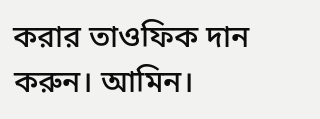করার তাওফিক দান করুন। আমিন।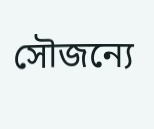সৌজন্যে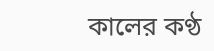কালের কণ্ঠ